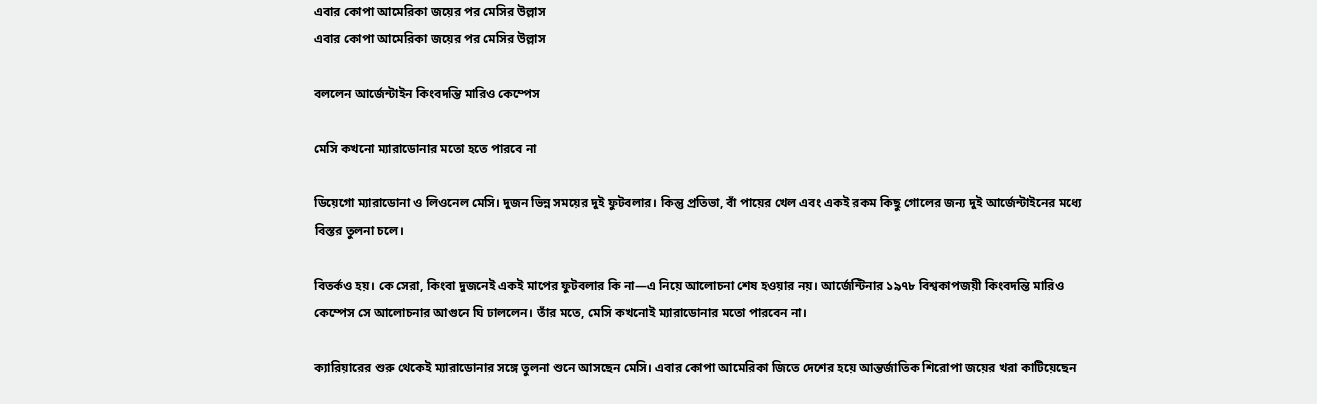এবার কোপা আমেরিকা জয়ের পর মেসির উল্লাস
এবার কোপা আমেরিকা জয়ের পর মেসির উল্লাস

বললেন আর্জেন্টাইন কিংবদন্তি মারিও কেম্পেস

মেসি কখনো ম্যারাডোনার মতো হতে পারবে না

ডিয়েগো ম্যারাডোনা ও লিওনেল মেসি। দুজন ভিন্ন সময়ের দুই ফুটবলার। কিন্তু প্রতিভা, বাঁ পায়ের খেল এবং একই রকম কিছু গোলের জন্য দুই আর্জেন্টাইনের মধ্যে বিস্তর তুলনা চলে।

বিতর্কও হয়। কে সেরা, কিংবা দুজনেই একই মাপের ফুটবলার কি না—এ নিয়ে আলোচনা শেষ হওয়ার নয়। আর্জেন্টিনার ১৯৭৮ বিশ্বকাপজয়ী কিংবদন্তি মারিও কেম্পেস সে আলোচনার আগুনে ঘি ঢাললেন। তাঁর মতে, মেসি কখনোই ম্যারাডোনার মতো পারবেন না।

ক্যারিয়ারের শুরু থেকেই ম্যারাডোনার সঙ্গে তুলনা শুনে আসছেন মেসি। এবার কোপা আমেরিকা জিতে দেশের হয়ে আন্তর্জাতিক শিরোপা জয়ের খরা কাটিয়েছেন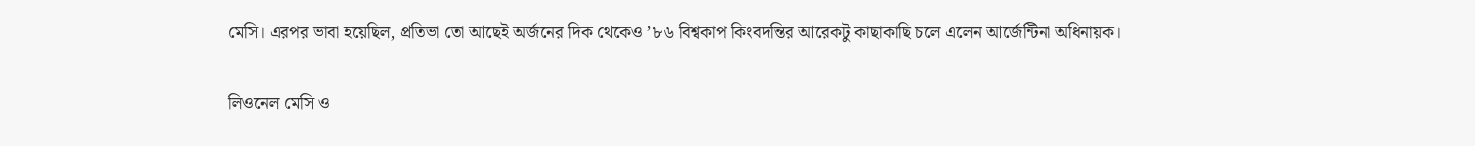মেসি। এরপর ভাবা হয়েছিল, প্রতিভা তো আছেই অর্জনের দিক থেকেও ’৮৬ বিশ্বকাপ কিংবদন্তির আরেকটু কাছাকাছি চলে এলেন আর্জেন্টিনা অধিনায়ক।

লিওনেল মেসি ও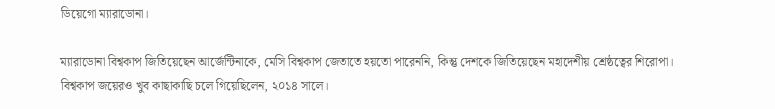ডিয়েগো ম্যারাডোনা।

ম্যারাডোনা বিশ্বকাপ জিতিয়েছেন আর্জেন্টিনাকে, মেসি বিশ্বকাপ জেতাতে হয়তো পারেননি, কিন্তু দেশকে জিতিয়েছেন মহাদেশীয় শ্রেষ্ঠত্বের শিরোপা। বিশ্বকাপ জয়েরও খুব কাছাকাছি চলে গিয়েছিলেন, ২০১৪ সালে।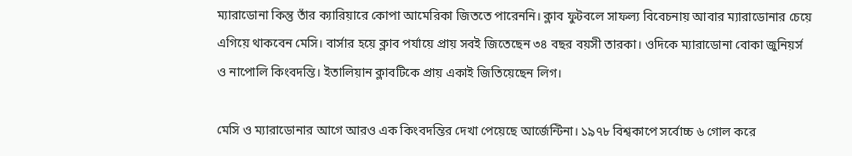ম্যারাডোনা কিন্তু তাঁর ক্যারিয়ারে কোপা আমেরিকা জিততে পারেননি। ক্লাব ফুটবলে সাফল্য বিবেচনায় আবার ম্যারাডোনার চেয়ে এগিয়ে থাকবেন মেসি। বার্সার হয়ে ক্লাব পর্যায়ে প্রায় সবই জিতেছেন ৩৪ বছর বয়সী তারকা। ওদিকে ম্যারাডোনা বোকা জুনিয়র্স ও নাপোলি কিংবদন্তি। ইতালিয়ান ক্লাবটিকে প্রায় একাই জিতিয়েছেন লিগ।

মেসি ও ম্যারাডোনার আগে আরও এক কিংবদন্তির দেখা পেয়েছে আর্জেন্টিনা। ১৯৭৮ বিশ্বকাপে সর্বোচ্চ ৬ গোল করে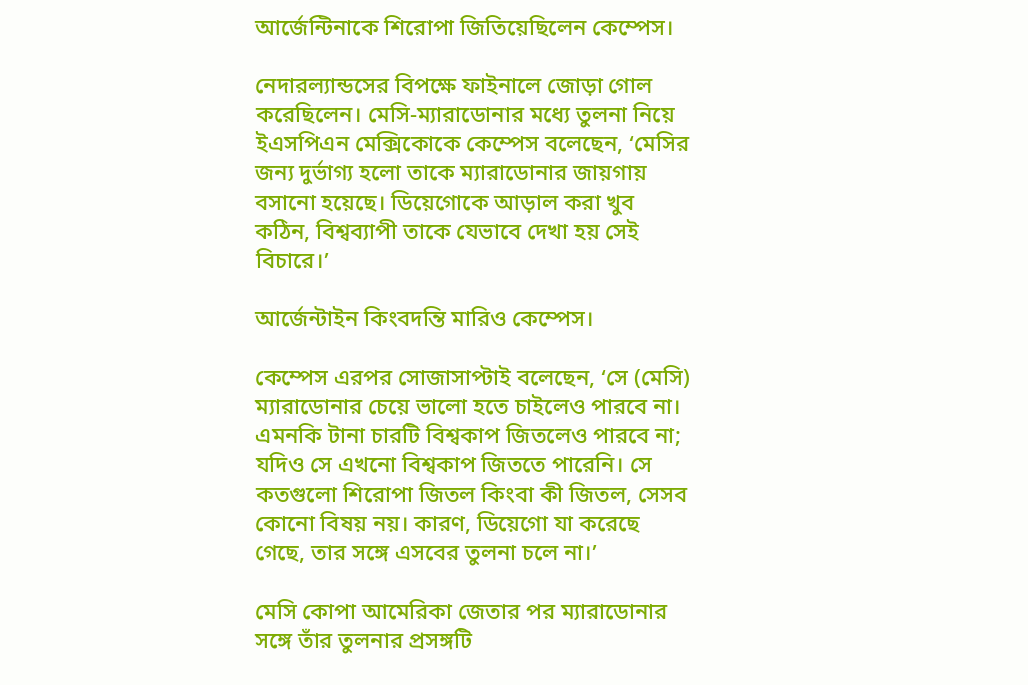আর্জেন্টিনাকে শিরোপা জিতিয়েছিলেন কেম্পেস।

নেদারল্যান্ডসের বিপক্ষে ফাইনালে জোড়া গোল করেছিলেন। মেসি-ম্যারাডোনার মধ্যে তুলনা নিয়ে ইএসপিএন মেক্সিকোকে কেম্পেস বলেছেন, ‘মেসির জন্য দুর্ভাগ্য হলো তাকে ম্যারাডোনার জায়গায় বসানো হয়েছে। ডিয়েগোকে আড়াল করা খুব কঠিন, বিশ্বব্যাপী তাকে যেভাবে দেখা হয় সেই বিচারে।’

আর্জেন্টাইন কিংবদন্তি মারিও কেম্পেস।

কেম্পেস এরপর সোজাসাপ্টাই বলেছেন, ‘সে (মেসি) ম্যারাডোনার চেয়ে ভালো হতে চাইলেও পারবে না। এমনকি টানা চারটি বিশ্বকাপ জিতলেও পারবে না; যদিও সে এখনো বিশ্বকাপ জিততে পারেনি। সে কতগুলো শিরোপা জিতল কিংবা কী জিতল, সেসব কোনো বিষয় নয়। কারণ, ডিয়েগো যা করেছে গেছে, তার সঙ্গে এসবের তুলনা চলে না।’

মেসি কোপা আমেরিকা জেতার পর ম্যারাডোনার সঙ্গে তাঁর তুলনার প্রসঙ্গটি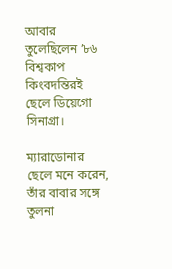আবার তুলেছিলেন ’৮৬ বিশ্বকাপ কিংবদন্তিরই ছেলে ডিয়েগো সিনাগ্রা।

ম্যারাডোনার ছেলে মনে করেন, তাঁর বাবার সঙ্গে তুলনা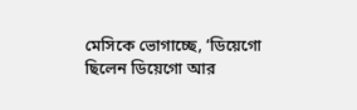মেসিকে ভোগাচ্ছে, ‘ডিয়েগো ছিলেন ডিয়েগো আর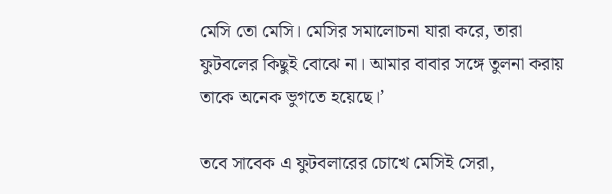মেসি তো মেসি। মেসির সমালোচনা যারা করে, তারা ফুটবলের কিছুই বোঝে না। আমার বাবার সঙ্গে তুলনা করায় তাকে অনেক ভুগতে হয়েছে।’

তবে সাবেক এ ফুটবলারের চোখে মেসিই সেরা,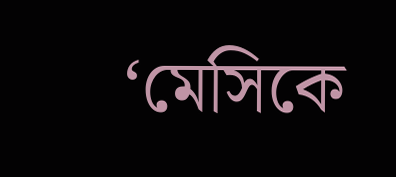‘মেসিকে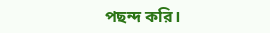পছন্দ করি।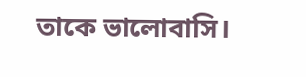তাকে ভালোবাসি।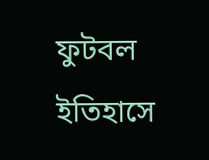ফুটবল ইতিহাসে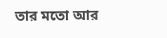তার মতো আর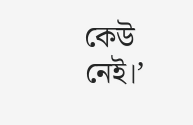কেউ নেই।’